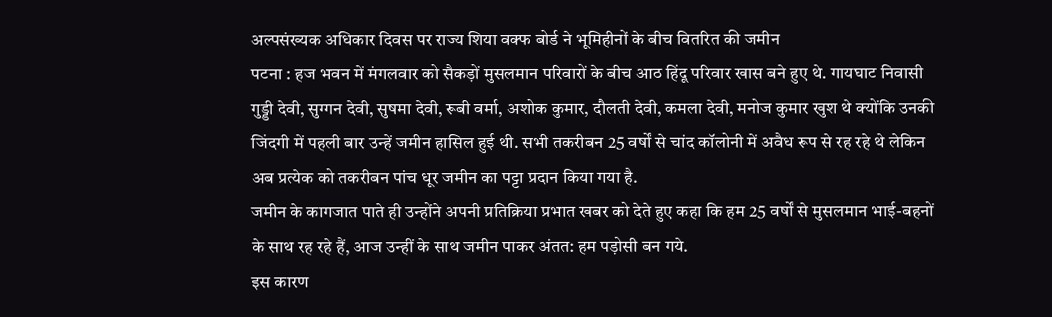अल्पसंख्यक अधिकार दिवस पर राज्य शिया वक्फ बोर्ड ने भूमिहीनों के बीच वितरित की जमीन
पटना : हज भवन में मंगलवार को सैकड़ों मुसलमान परिवारों के बीच आठ हिंदू परिवार खास बने हुए थे. गायघाट निवासी गुड्डी देवी, सुग्गन देवी, सुषमा देवी, रूबी वर्मा, अशोक कुमार, दौलती देवी, कमला देवी, मनोज कुमार खुश थे क्योंकि उनकी जिंदगी में पहली बार उन्हें जमीन हासिल हुई थी. सभी तकरीबन 25 वर्षों से चांद कॉलोनी में अवैध रूप से रह रहे थे लेकिन अब प्रत्येक को तकरीबन पांच धूर जमीन का पट्टा प्रदान किया गया है.
जमीन के कागजात पाते ही उन्होंने अपनी प्रतिक्रिया प्रभात खबर को देते हुए कहा कि हम 25 वर्षों से मुसलमान भाई-बहनों के साथ रह रहे हैं, आज उन्हीं के साथ जमीन पाकर अंतत: हम पड़ोसी बन गये.
इस कारण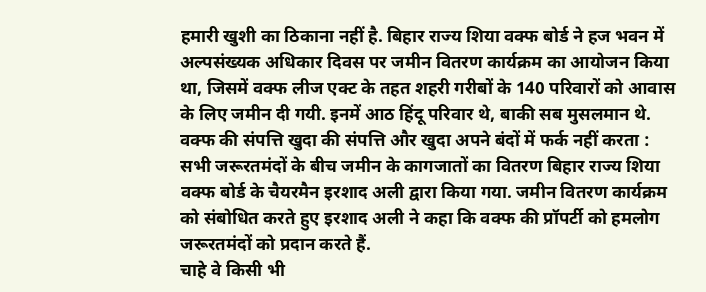हमारी खुशी का ठिकाना नहीं है. बिहार राज्य शिया वक्फ बोर्ड ने हज भवन में अल्पसंख्यक अधिकार दिवस पर जमीन वितरण कार्यक्रम का आयोजन किया था, जिसमें वक्फ लीज एक्ट के तहत शहरी गरीबों के 140 परिवारों को आवास के लिए जमीन दी गयी. इनमें आठ हिंदू परिवार थे, बाकी सब मुसलमान थे.
वक्फ की संपत्ति खुदा की संपत्ति और खुदा अपने बंदों में फर्क नहीं करता : सभी जरूरतमंदों के बीच जमीन के कागजातों का वितरण बिहार राज्य शिया वक्फ बोर्ड के चैयरमैन इरशाद अली द्वारा किया गया. जमीन वितरण कार्यक्रम को संबोधित करते हुए इरशाद अली ने कहा कि वक्फ की प्रॉपर्टी को हमलोग जरूरतमंदों को प्रदान करते हैं.
चाहे वे किसी भी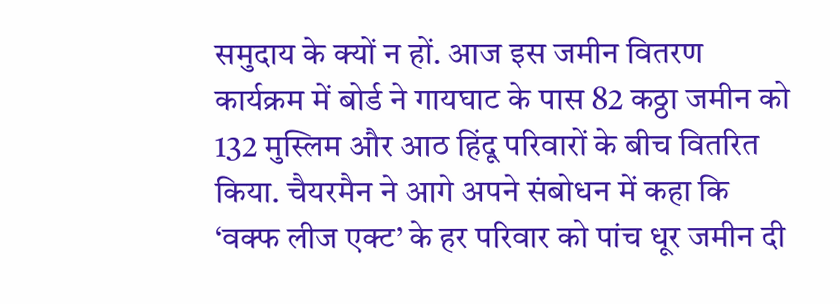समुदाय के क्यों न हों. आज इस जमीन वितरण कार्यक्रम में बोर्ड ने गायघाट के पास 82 कठ्ठा जमीन को 132 मुस्लिम और आठ हिंदू परिवारों के बीच वितरित किया. चैयरमैन ने आगे अपने संबोधन में कहा कि ‘वक्फ लीज एक्ट’ के हर परिवार को पांच धूर जमीन दी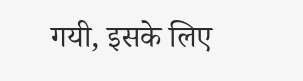गयी, इसके लिए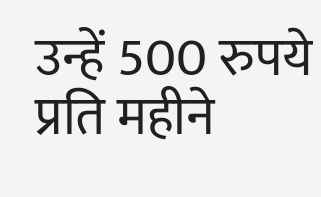उन्हें 500 रुपये प्रति महीने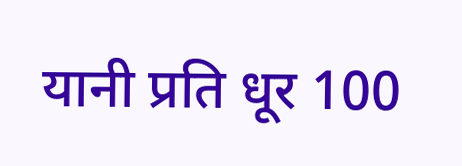यानी प्रति धूर 100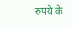रुपये के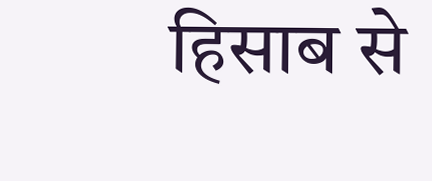हिसाब से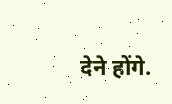देने होंगे.